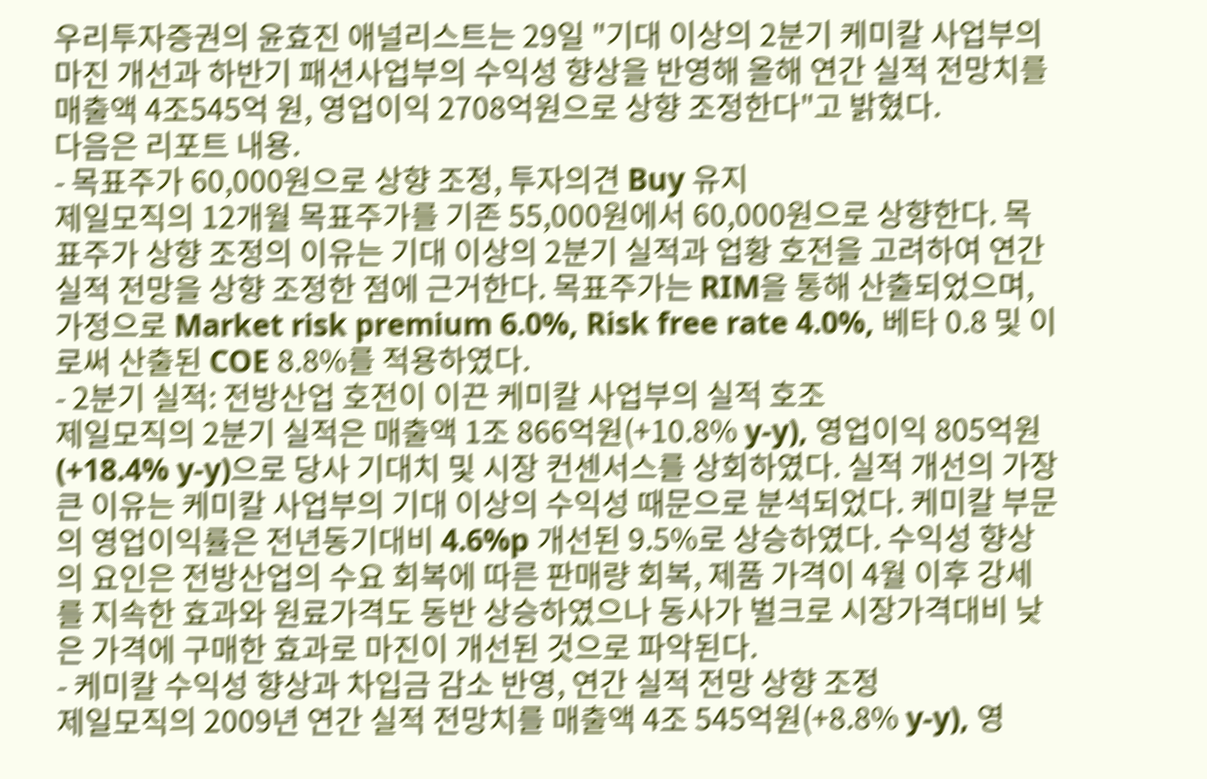우리투자증권의 윤효진 애널리스트는 29일 "기대 이상의 2분기 케미칼 사업부의 마진 개선과 하반기 패션사업부의 수익성 향상을 반영해 올해 연간 실적 전망치를 매출액 4조545억 원, 영업이익 2708억원으로 상향 조정한다"고 밝혔다.
다음은 리포트 내용.
- 목표주가 60,000원으로 상향 조정, 투자의견 Buy 유지
제일모직의 12개월 목표주가를 기존 55,000원에서 60,000원으로 상향한다. 목표주가 상향 조정의 이유는 기대 이상의 2분기 실적과 업황 호전을 고려하여 연간 실적 전망을 상향 조정한 점에 근거한다. 목표주가는 RIM을 통해 산출되었으며, 가정으로 Market risk premium 6.0%, Risk free rate 4.0%, 베타 0.8 및 이로써 산출된 COE 8.8%를 적용하였다.
- 2분기 실적: 전방산업 호전이 이끈 케미칼 사업부의 실적 호조
제일모직의 2분기 실적은 매출액 1조 866억원(+10.8% y-y), 영업이익 805억원(+18.4% y-y)으로 당사 기대치 및 시장 컨센서스를 상회하였다. 실적 개선의 가장 큰 이유는 케미칼 사업부의 기대 이상의 수익성 때문으로 분석되었다. 케미칼 부문의 영업이익률은 전년동기대비 4.6%p 개선된 9.5%로 상승하였다. 수익성 향상의 요인은 전방산업의 수요 회복에 따른 판매량 회복, 제품 가격이 4월 이후 강세를 지속한 효과와 원료가격도 동반 상승하였으나 동사가 벌크로 시장가격대비 낮은 가격에 구매한 효과로 마진이 개선된 것으로 파악된다.
- 케미칼 수익성 향상과 차입금 감소 반영, 연간 실적 전망 상향 조정
제일모직의 2009년 연간 실적 전망치를 매출액 4조 545억원(+8.8% y-y), 영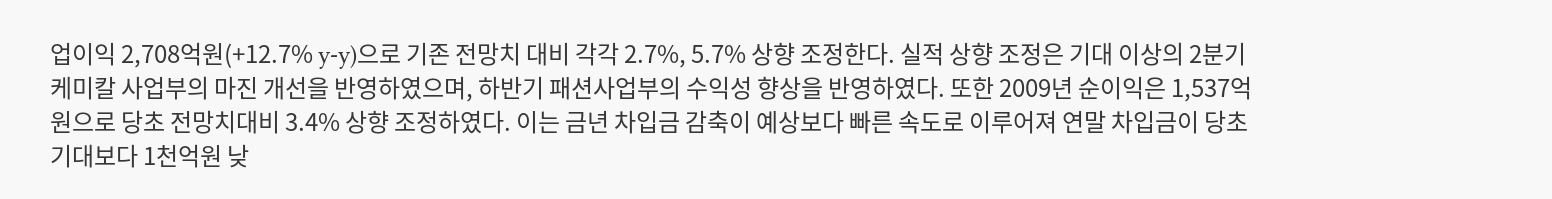업이익 2,708억원(+12.7% y-y)으로 기존 전망치 대비 각각 2.7%, 5.7% 상향 조정한다. 실적 상향 조정은 기대 이상의 2분기 케미칼 사업부의 마진 개선을 반영하였으며, 하반기 패션사업부의 수익성 향상을 반영하였다. 또한 2009년 순이익은 1,537억원으로 당초 전망치대비 3.4% 상향 조정하였다. 이는 금년 차입금 감축이 예상보다 빠른 속도로 이루어져 연말 차입금이 당초기대보다 1천억원 낮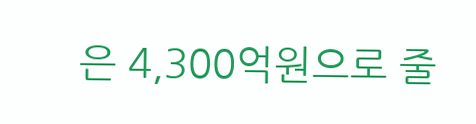은 4,300억원으로 줄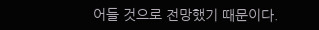어들 것으로 전망했기 때문이다.